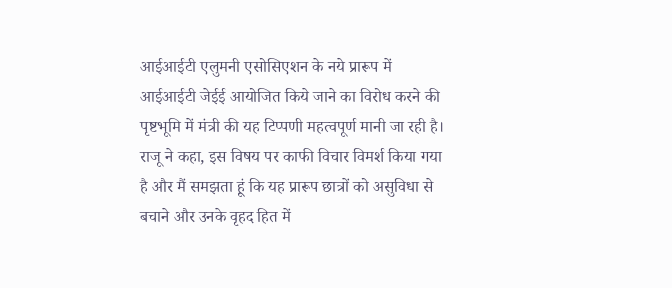आईआईटी एलुमनी एसोसिएशन के नये प्रारूप में आईआईटी जेईई आयोजित किये जाने का विरोध करने की पृष्टभूमि में मंत्री की यह टिप्पणी महत्वपूर्ण मानी जा रही है।
राजू ने कहा, इस विषय पर काफी विचार विमर्श किया गया है और मैं समझता हूं कि यह प्रारूप छात्रों को असुविधा से बचाने और उनके वृहद हित में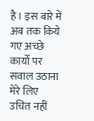है। इस बारे में अब तक किये गए अच्छे कार्यो पर सवाल उठाना मेरे लिए उचित नहीं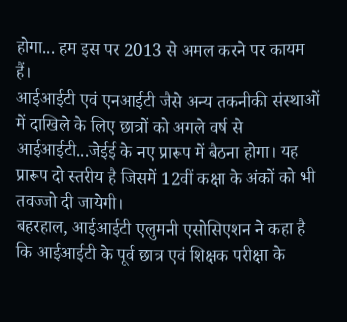होगा... हम इस पर 2013 से अमल करने पर कायम हैं।
आईआईटी एवं एनआईटी जैसे अन्य तकनीकी संस्थाओं में दाखिले के लिए छात्रों को अगले वर्ष से आईआईटी...जेईई के नए प्रारूप में बैठना होगा। यह प्रारूप दो स्तरीय है जिसमें 12वीं कक्षा के अंकों को भी तवज्जो दी जायेगी।
बहरहाल, आईआईटी एलुमनी एसोसिएशन ने कहा है कि आईआईटी के पूर्व छात्र एवं शिक्षक परीक्षा के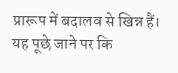प्रारूप में बदालव से खिन्न हैं।
यह पूछे जाने पर कि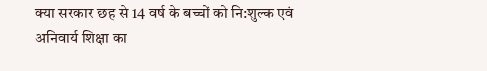क्या सरकार छह से 14 वर्ष के बच्चों को नि:शुल्क एवं अनिवार्य शिक्षा का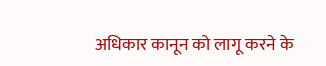अधिकार कानून को लागू करने के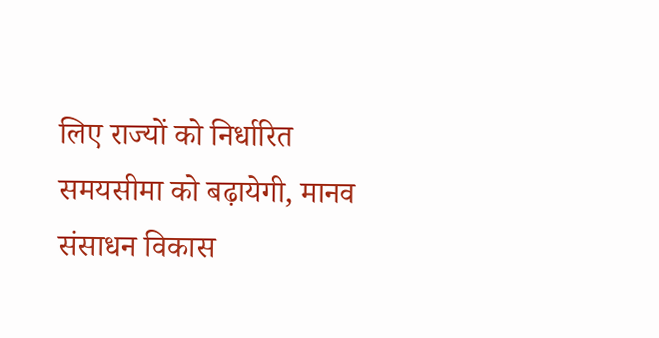लिए राज्यों को निर्धारित समयसीमा को बढ़ायेगी, मानव संसाधन विकास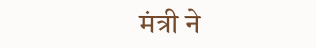मंत्री ने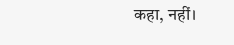कहा, नहीं।